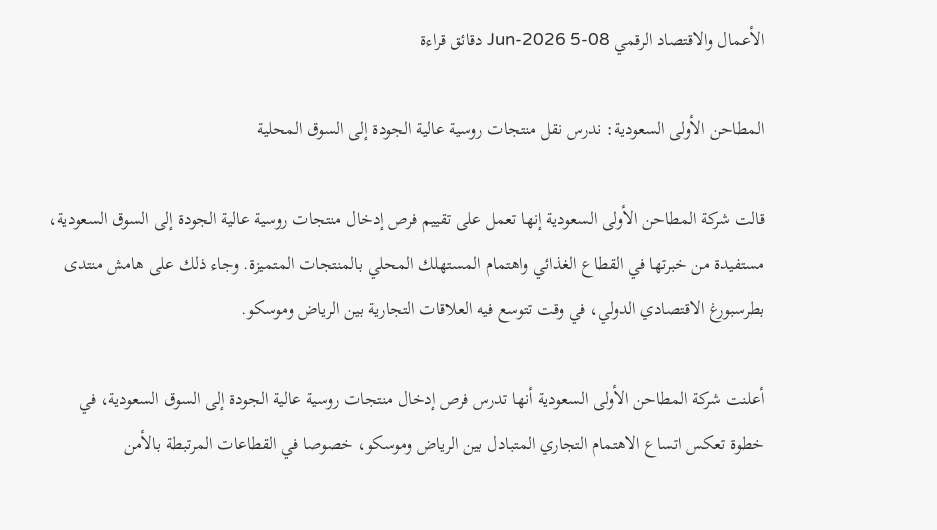الأعمال والاقتصاد الرقمي 08-Jun-2026 5 دقائق قراءة

المطاحن الأولى السعودية: ندرس نقل منتجات روسية عالية الجودة إلى السوق المحلية

قالت شركة المطاحن الأولى السعودية إنها تعمل على تقييم فرص إدخال منتجات روسية عالية الجودة إلى السوق السعودية، مستفيدة من خبرتها في القطاع الغذائي واهتمام المستهلك المحلي بالمنتجات المتميزة. وجاء ذلك على هامش منتدى بطرسبورغ الاقتصادي الدولي، في وقت تتوسع فيه العلاقات التجارية بين الرياض وموسكو.

أعلنت شركة المطاحن الأولى السعودية أنها تدرس فرص إدخال منتجات روسية عالية الجودة إلى السوق السعودية، في خطوة تعكس اتساع الاهتمام التجاري المتبادل بين الرياض وموسكو، خصوصا في القطاعات المرتبطة بالأمن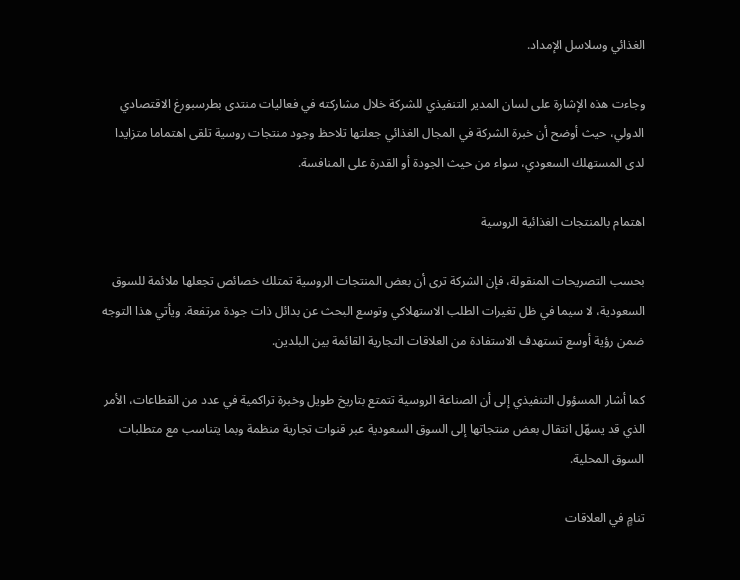الغذائي وسلاسل الإمداد.

وجاءت هذه الإشارة على لسان المدير التنفيذي للشركة خلال مشاركته في فعاليات منتدى بطرسبورغ الاقتصادي الدولي، حيث أوضح أن خبرة الشركة في المجال الغذائي جعلتها تلاحظ وجود منتجات روسية تلقى اهتماما متزايدا لدى المستهلك السعودي، سواء من حيث الجودة أو القدرة على المنافسة.

اهتمام بالمنتجات الغذائية الروسية

بحسب التصريحات المنقولة، فإن الشركة ترى أن بعض المنتجات الروسية تمتلك خصائص تجعلها ملائمة للسوق السعودية، لا سيما في ظل تغيرات الطلب الاستهلاكي وتوسع البحث عن بدائل ذات جودة مرتفعة. ويأتي هذا التوجه ضمن رؤية أوسع تستهدف الاستفادة من العلاقات التجارية القائمة بين البلدين.

كما أشار المسؤول التنفيذي إلى أن الصناعة الروسية تتمتع بتاريخ طويل وخبرة تراكمية في عدد من القطاعات، الأمر الذي قد يسهّل انتقال بعض منتجاتها إلى السوق السعودية عبر قنوات تجارية منظمة وبما يتناسب مع متطلبات السوق المحلية.

تنامٍ في العلاقات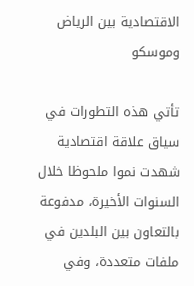الاقتصادية بين الرياض وموسكو

تأتي هذه التطورات في سياق علاقة اقتصادية شهدت نموا ملحوظا خلال السنوات الأخيرة، مدفوعة بالتعاون بين البلدين في ملفات متعددة، وفي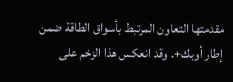مقدمتها التعاون المرتبط بأسواق الطاقة ضمن إطار أوبك+. وقد انعكس هذا الزخم على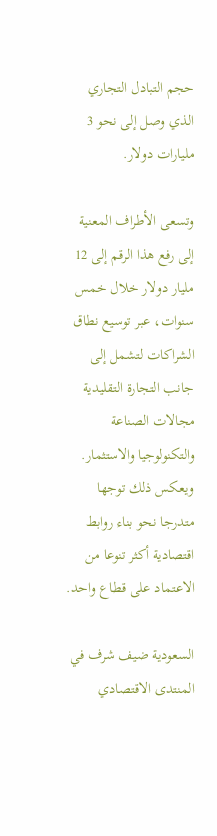حجم التبادل التجاري الذي وصل إلى نحو 3 مليارات دولار.

وتسعى الأطراف المعنية إلى رفع هذا الرقم إلى 12 مليار دولار خلال خمس سنوات، عبر توسيع نطاق الشراكات لتشمل إلى جانب التجارة التقليدية مجالات الصناعة والتكنولوجيا والاستثمار. ويعكس ذلك توجها متدرجا نحو بناء روابط اقتصادية أكثر تنوعا من الاعتماد على قطاع واحد.

السعودية ضيف شرف في المنتدى الاقتصادي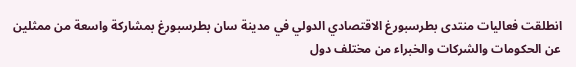انطلقت فعاليات منتدى بطرسبورغ الاقتصادي الدولي في مدينة سان بطرسبورغ بمشاركة واسعة من ممثلين عن الحكومات والشركات والخبراء من مختلف دول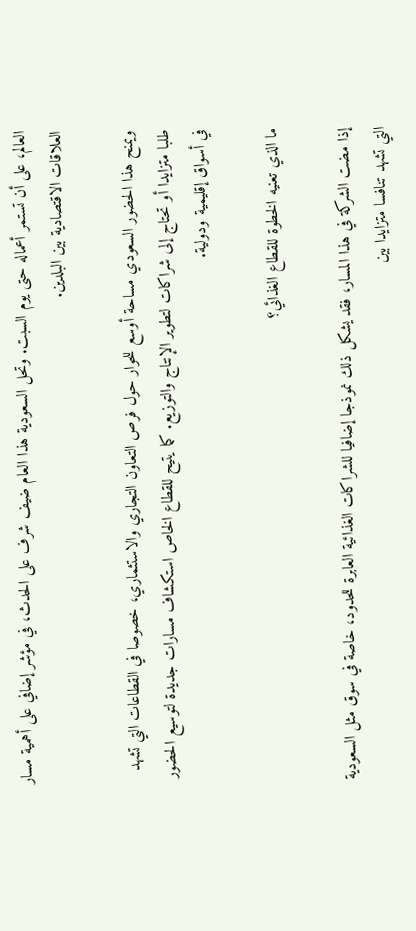العالم، على أن تستمر أعماله حتى يوم السبت. وتحل السعودية هذا العام ضيف شرف على الحدث، في مؤشر إضافي على أهمية مسار العلاقات الاقتصادية بين البلدين.

ويمنح هذا الحضور السعودي مساحة أوسع للحوار حول فرص التعاون التجاري والاستثماري، خصوصا في القطاعات التي تشهد طلبا متزايدا أو تحتاج إلى شراكات لتطوير الإنتاج والتوزيع. كما يتيح للقطاع الخاص استكشاف مسارات جديدة لتوسيع الحضور في أسواق إقليمية ودولية.

ما الذي تعنيه الخطوة للقطاع الغذائي؟

إذا مضت الشركة في هذا المسار، فقد يشكل ذلك نموذجا إضافيا للشراكات الغذائية العابرة للحدود، خاصة في سوق مثل السعودية التي تشهد تنافسا متزايدا بين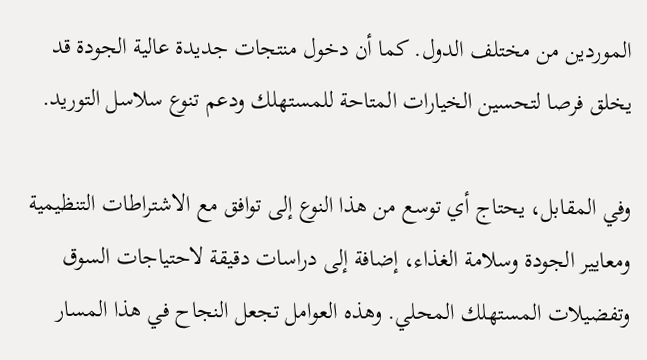الموردين من مختلف الدول. كما أن دخول منتجات جديدة عالية الجودة قد يخلق فرصا لتحسين الخيارات المتاحة للمستهلك ودعم تنوع سلاسل التوريد.

وفي المقابل، يحتاج أي توسع من هذا النوع إلى توافق مع الاشتراطات التنظيمية ومعايير الجودة وسلامة الغذاء، إضافة إلى دراسات دقيقة لاحتياجات السوق وتفضيلات المستهلك المحلي. وهذه العوامل تجعل النجاح في هذا المسار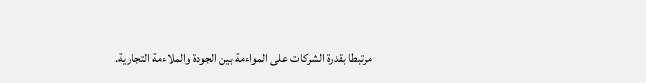مرتبطا بقدرة الشركات على المواءمة بين الجودة والملاءمة التجارية.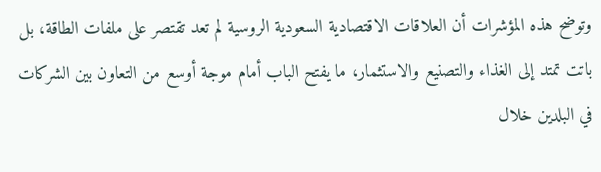وتوضح هذه المؤشرات أن العلاقات الاقتصادية السعودية الروسية لم تعد تقتصر على ملفات الطاقة، بل باتت تمتد إلى الغذاء والتصنيع والاستثمار، ما يفتح الباب أمام موجة أوسع من التعاون بين الشركات في البلدين خلال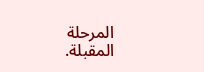المرحلة المقبلة.